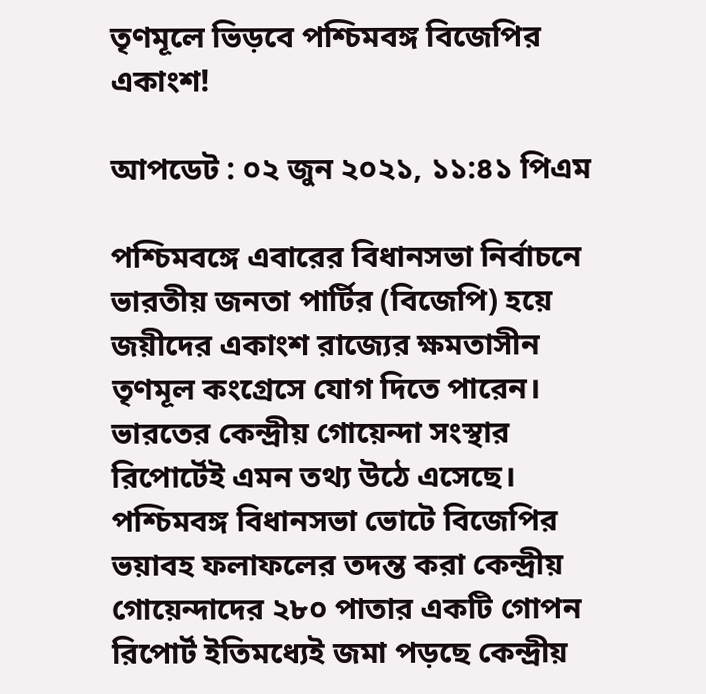তৃণমূলে ভিড়বে পশ্চিমবঙ্গ বিজেপির একাংশ!

আপডেট : ০২ জুন ২০২১, ১১:৪১ পিএম

পশ্চিমবঙ্গে এবারের বিধানসভা নির্বাচনে ভারতীয় জনতা পার্টির (বিজেপি) হয়ে জয়ীদের একাংশ রাজ্যের ক্ষমতাসীন তৃণমূল কংগ্রেসে যোগ দিতে পারেন। ভারতের কেন্দ্রীয় গোয়েন্দা সংস্থার রিপোর্টেই এমন তথ্য উঠে এসেছে। পশ্চিমবঙ্গ বিধানসভা ভোটে বিজেপির ভয়াবহ ফলাফলের তদন্ত করা কেন্দ্রীয় গোয়েন্দাদের ২৮০ পাতার একটি গোপন রিপোর্ট ইতিমধ্যেই জমা পড়ছে কেন্দ্রীয়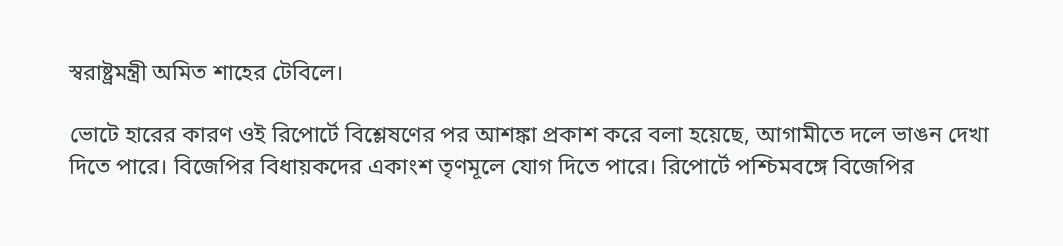স্বরাষ্ট্রমন্ত্রী অমিত শাহের টেবিলে।

ভোটে হারের কারণ ওই রিপোর্টে বিশ্লেষণের পর আশঙ্কা প্রকাশ করে বলা হয়েছে, আগামীতে দলে ভাঙন দেখা দিতে পারে। বিজেপির বিধায়কদের একাংশ তৃণমূলে যোগ দিতে পারে। রিপোর্টে পশ্চিমবঙ্গে বিজেপির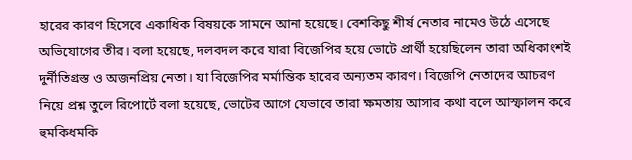হারের কারণ হিসেবে একাধিক বিষয়কে সামনে আনা হয়েছে। বেশকিছু শীর্ষ নেতার নামেও উঠে এসেছে অভিযোগের তীর। বলা হয়েছে, দলবদল করে যারা বিজেপির হয়ে ভোটে প্রার্থী হয়েছিলেন তারা অধিকাংশই দুর্নীতিগ্রস্ত ও অজনপ্রিয় নেতা। যা বিজেপির মর্মান্তিক হারের অন্যতম কারণ। বিজেপি নেতাদের আচরণ নিয়ে প্রশ্ন তুলে রিপোর্টে বলা হয়েছে, ভোটের আগে যেভাবে তারা ক্ষমতায় আসার কথা বলে আস্ফালন করে হুমকিধমকি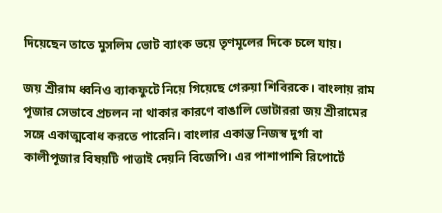দিয়েছেন তাতে মুসলিম ভোট ব্যাংক ভয়ে তৃণমূলের দিকে চলে যায়।

জয় শ্রীরাম ধ্বনিও ব্যাকফুটে নিয়ে গিয়েছে গেরুয়া শিবিরকে। বাংলায় রাম পূজার সেভাবে প্রচলন না থাকার কারণে বাঙালি ভোটাররা জয় শ্রীরামের সঙ্গে একাত্মবোধ করতে পারেনি। বাংলার একান্ত নিজস্ব দুর্গা বা কালীপূজার বিষয়টি পাত্তাই দেয়নি বিজেপি। এর পাশাপাশি রিপোর্টে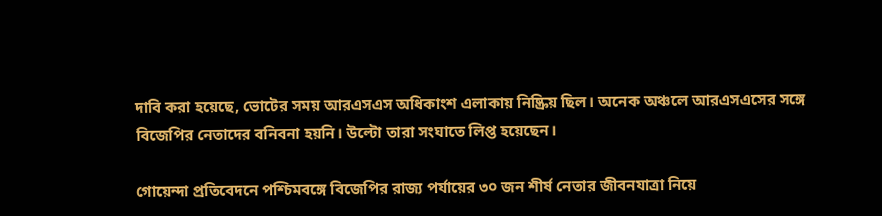দাবি করা হয়েছে, ভোটের সময় আরএসএস অধিকাংশ এলাকায় নিষ্ক্রিয় ছিল। অনেক অঞ্চলে আরএসএসের সঙ্গে বিজেপির নেতাদের বনিবনা হয়নি। উল্টো তারা সংঘাতে লিপ্ত হয়েছেন।

গোয়েন্দা প্রতিবেদনে পশ্চিমবঙ্গে বিজেপির রাজ্য পর্যায়ের ৩০ জন শীর্ষ নেতার জীবনযাত্রা নিয়ে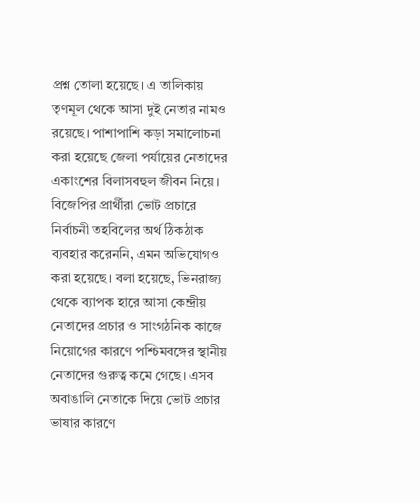প্রশ্ন তোলা হয়েছে। এ তালিকায় তৃণমূল থেকে আসা দুই নেতার নামও রয়েছে। পাশাপাশি কড়া সমালোচনা করা হয়েছে জেলা পর্যায়ের নেতাদের একাংশের বিলাসবহুল জীবন নিয়ে। বিজেপির প্রার্থীরা ভোট প্রচারে নির্বাচনী তহবিলের অর্থ ঠিকঠাক ব্যবহার করেননি, এমন অভিযোগও করা হয়েছে। বলা হয়েছে, ভিনরাজ্য থেকে ব্যাপক হারে আসা কেন্দ্রীয় নেতাদের প্রচার ও সাংগঠনিক কাজে নিয়োগের কারণে পশ্চিমবঙ্গের স্থানীয় নেতাদের গুরুত্ব কমে গেছে। এসব অবাঙালি নেতাকে দিয়ে ভোট প্রচার ভাষার কারণে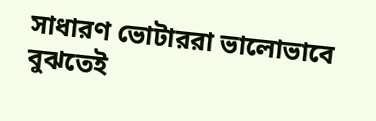সাধারণ ভোটাররা ভালোভাবে বুঝতেই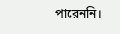পারেননি।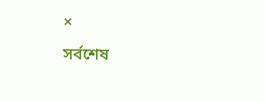×
সর্বশেষ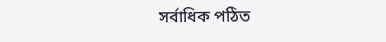সর্বাধিক পঠিত